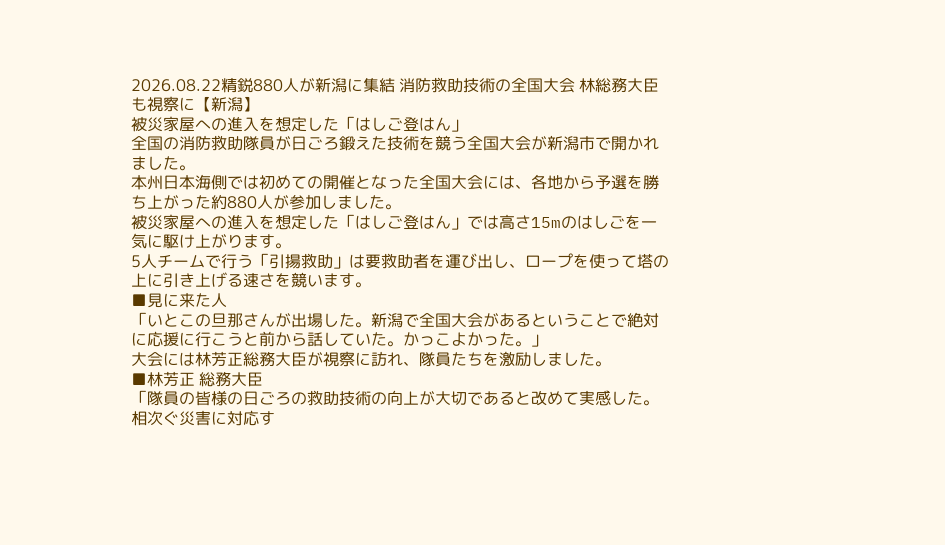2026.08.22精鋭880人が新潟に集結 消防救助技術の全国大会 林総務大臣も視察に【新潟】
被災家屋への進入を想定した「はしご登はん」
全国の消防救助隊員が日ごろ鍛えた技術を競う全国大会が新潟市で開かれました。
本州日本海側では初めての開催となった全国大会には、各地から予選を勝ち上がった約880人が参加しました。
被災家屋への進入を想定した「はしご登はん」では高さ15mのはしごを一気に駆け上がります。
5人チームで行う「引揚救助」は要救助者を運び出し、ロープを使って塔の上に引き上げる速さを競います。
■見に来た人
「いとこの旦那さんが出場した。新潟で全国大会があるということで絶対に応援に行こうと前から話していた。かっこよかった。」
大会には林芳正総務大臣が視察に訪れ、隊員たちを激励しました。
■林芳正 総務大臣
「隊員の皆様の日ごろの救助技術の向上が大切であると改めて実感した。相次ぐ災害に対応す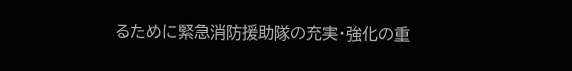るために緊急消防援助隊の充実・強化の重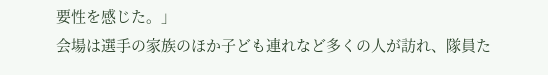要性を感じた。」
会場は選手の家族のほか子ども連れなど多くの人が訪れ、隊員た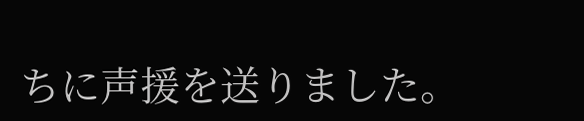ちに声援を送りました。